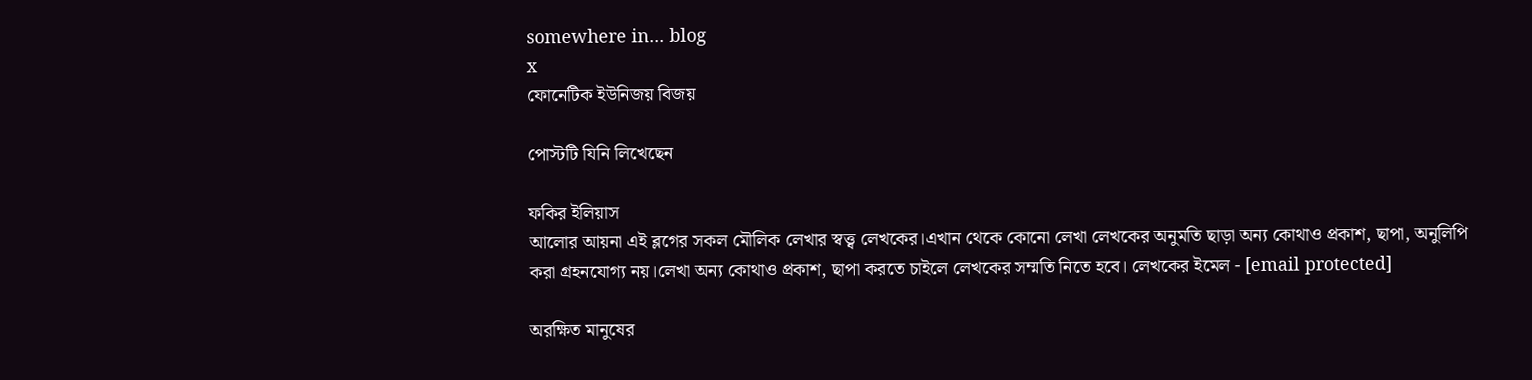somewhere in... blog
x
ফোনেটিক ইউনিজয় বিজয়

পোস্টটি যিনি লিখেছেন

ফকির ইলিয়াস
আলোর আয়না এই ব্লগের সকল মৌলিক লেখার স্বত্ত্ব লেখকের।এখান থেকে কোনো লেখা লেখকের অনুমতি ছাড়া অন্য কোথাও প্রকাশ, ছাপা, অনুলিপি করা গ্রহনযোগ্য নয়।লেখা অন্য কোথাও প্রকাশ, ছাপা করতে চাইলে লেখকের সম্মতি নিতে হবে। লেখকের ইমেল - [email protected]

অরক্ষিত মানুষের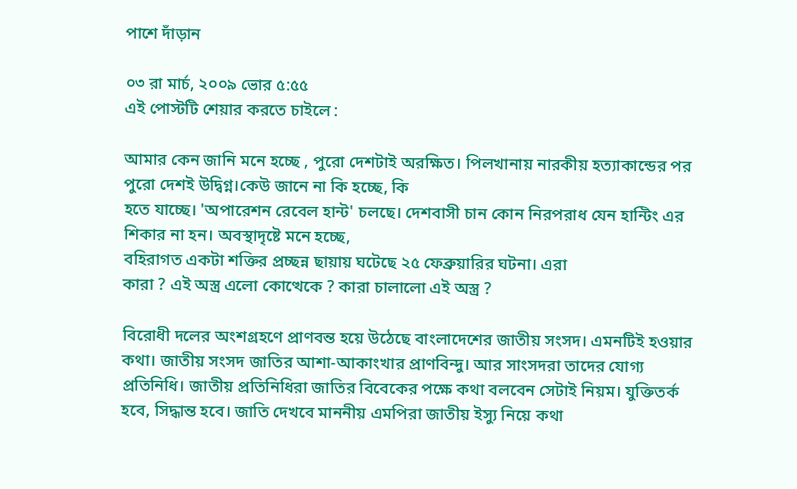পাশে দাঁড়ান

০৩ রা মার্চ, ২০০৯ ভোর ৫:৫৫
এই পোস্টটি শেয়ার করতে চাইলে :

আমার কেন জানি মনে হচ্ছে , পুরো দেশটাই অরক্ষিত। পিলখানায় নারকীয় হত্যাকান্ডের পর পুরো দেশই উদ্বিগ্ন।কেউ জানে না কি হচ্ছে, কি
হতে যাচ্ছে। 'অপারেশন রেবেল হান্ট' চলছে। দেশবাসী চান কোন নিরপরাধ যেন হান্টিং এর শিকার না হন। অবস্থাদৃষ্টে মনে হচ্ছে,
বহিরাগত একটা শক্তির প্রচ্ছন্ন ছায়ায় ঘটেছে ২৫ ফেব্রুয়ারির ঘটনা। এরা
কারা ? এই অস্ত্র এলো কোত্থেকে ? কারা চালালো এই অস্ত্র ?

বিরোধী দলের অংশগ্রহণে প্রাণবন্ত হয়ে উঠেছে বাংলাদেশের জাতীয় সংসদ। এমনটিই হওয়ার কথা। জাতীয় সংসদ জাতির আশা-আকাংখার প্রাণবিন্দু। আর সাংসদরা তাদের যোগ্য প্রতিনিধি। জাতীয় প্রতিনিধিরা জাতির বিবেকের পক্ষে কথা বলবেন সেটাই নিয়ম। যুক্তিতর্ক হবে, সিদ্ধান্ত হবে। জাতি দেখবে মাননীয় এমপিরা জাতীয় ইস্যু নিয়ে কথা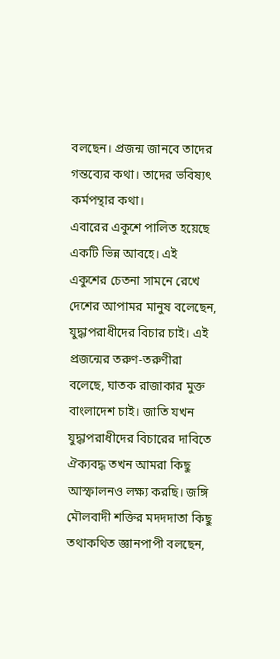বলছেন। প্রজন্ম জানবে তাদের গন্তব্যের কথা। তাদের ভবিষ্যৎ কর্মপন্থার কথা।
এবারের একুশে পালিত হয়েছে একটি ভিন্ন আবহে। এই একুশের চেতনা সামনে রেখে দেশের আপামর মানুষ বলেছেন, যুদ্ধাপরাধীদের বিচার চাই। এই প্রজন্মের তরুণ-তরুণীরা বলেছে, ঘাতক রাজাকার মুক্ত বাংলাদেশ চাই। জাতি যখন যুদ্ধাপরাধীদের বিচারের দাবিতে ঐক্যবদ্ধ তখন আমরা কিছু আস্ফালনও লক্ষ্য করছি। জঙ্গি মৌলবাদী শক্তির মদদদাতা কিছু তথাকথিত জ্ঞানপাপী বলছেন,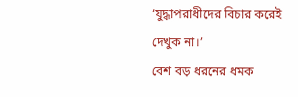‘যুদ্ধাপরাধীদের বিচার করেই দেখুক না।’
বেশ বড় ধরনের ধমক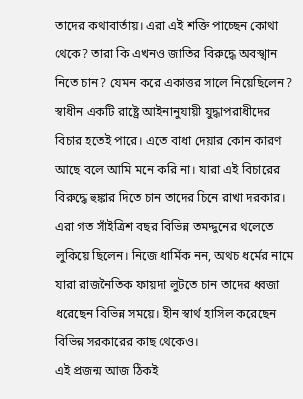তাদের কথাবার্তায়। এরা এই শক্তি পাচ্ছেন কোথা থেকে? তারা কি এখনও জাতির বিরুদ্ধে অবস্খান নিতে চান? যেমন করে একাত্তর সালে নিয়েছিলেন? স্বাধীন একটি রাষ্ট্রে আইনানুযায়ী যুদ্ধাপরাধীদের বিচার হতেই পারে। এতে বাধা দেয়ার কোন কারণ আছে বলে আমি মনে করি না। যারা এই বিচারের বিরুদ্ধে হুঙ্কার দিতে চান তাদের চিনে রাখা দরকার। এরা গত সাঁইত্রিশ বছর বিভিন্ন তমদ্দুনের থলেতে লুকিয়ে ছিলেন। নিজে ধার্মিক নন, অথচ ধর্মের নামে যারা রাজনৈতিক ফায়দা লুটতে চান তাদের ধ্বজা ধরেছেন বিভিন্ন সময়ে। হীন স্বার্থ হাসিল করেছেন বিভিন্ন সরকারের কাছ থেকেও।
এই প্রজন্ম আজ ঠিকই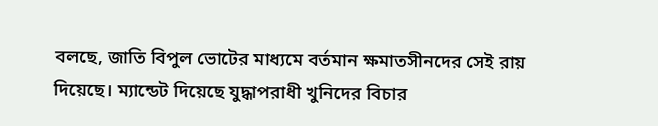বলছে, জাতি বিপুল ভোটের মাধ্যমে বর্তমান ক্ষমাতসীনদের সেই রায় দিয়েছে। ম্যান্ডেট দিয়েছে যুদ্ধাপরাধী খুনিদের বিচার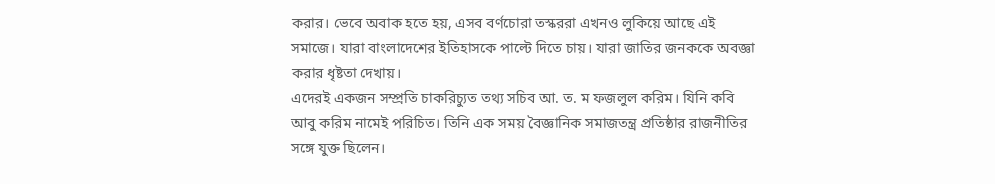করার। ভেবে অবাক হতে হয়, এসব বর্ণচোরা তস্কররা এখনও লুকিয়ে আছে এই সমাজে। যারা বাংলাদেশের ইতিহাসকে পাল্টে দিতে চায়। যারা জাতির জনককে অবজ্ঞা করার ধৃষ্টতা দেখায়।
এদেরই একজন সম্প্রতি চাকরিচ্যুত তথ্য সচিব আ. ত. ম ফজলুল করিম। যিনি কবি আবু করিম নামেই পরিচিত। তিনি এক সময় বৈজ্ঞানিক সমাজতন্ত্র প্রতিষ্ঠার রাজনীতির সঙ্গে যুক্ত ছিলেন।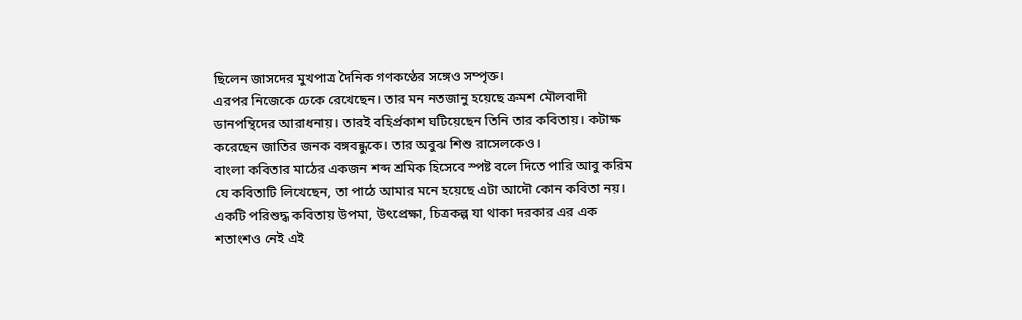ছিলেন জাসদের মুখপাত্র দৈনিক গণকণ্ঠের সঙ্গেও সম্পৃক্ত।
এরপর নিজেকে ঢেকে রেখেছেন। তার মন নতজানু হয়েছে ক্রমশ মৌলবাদী ডানপন্থিদের আরাধনায়। তারই বহির্প্রকাশ ঘটিয়েছেন তিনি তার কবিতায়। কটাক্ষ করেছেন জাতির জনক বঙ্গবন্ধুকে। তার অবুঝ শিশু রাসেলকেও।
বাংলা কবিতার মাঠের একজন শব্দ শ্রমিক হিসেবে স্পষ্ট বলে দিতে পারি আবু করিম যে কবিতাটি লিখেছেন, তা পাঠে আমার মনে হয়েছে এটা আদৌ কোন কবিতা নয়। একটি পরিশুদ্ধ কবিতায় উপমা, উৎপ্রেক্ষা, চিত্রকল্প যা থাকা দরকার এর এক শতাংশও নেই এই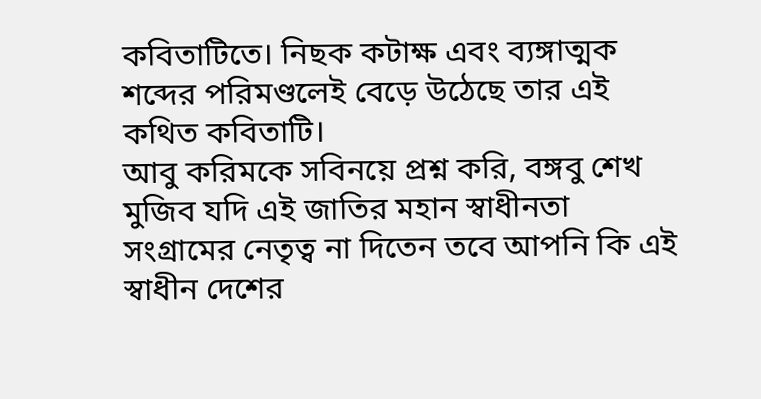কবিতাটিতে। নিছক কটাক্ষ এবং ব্যঙ্গাত্মক শব্দের পরিমণ্ডলেই বেড়ে উঠেছে তার এই কথিত কবিতাটি।
আবু করিমকে সবিনয়ে প্রশ্ন করি, বঙ্গবু শেখ মুজিব যদি এই জাতির মহান স্বাধীনতা সংগ্রামের নেতৃত্ব না দিতেন তবে আপনি কি এই স্বাধীন দেশের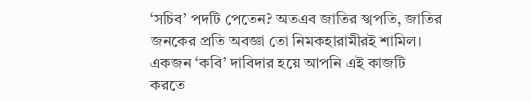‘সচিব’ পদটি পেতেন? অতএব জাতির স্খপতি, জাতির জনকের প্রতি অবজ্ঞা তো নিমকহারামীরই শামিল। একজন ‘কবি’ দাবিদার হয়ে আপনি এই কাজটি করতে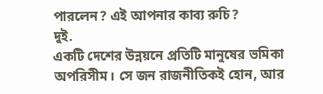পারলেন? এই আপনার কাব্য রুচি?
দুই.
একটি দেশের উন্নয়নে প্রতিটি মানুষের ভমিকা অপরিসীম। সে জন রাজনীতিকই হোন, আর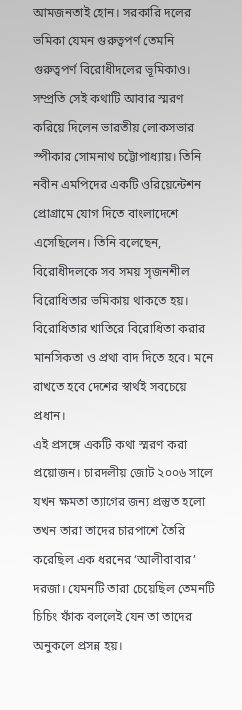আমজনতাই হোন। সরকারি দলের ভমিকা যেমন গুরুত্বপর্ণ তেমনি গুরুত্বপর্ণ বিরোধীদলের ভূমিকাও। সম্প্রতি সেই কথাটি আবার স্মরণ করিয়ে দিলেন ভারতীয় লোকসভার স্পীকার সোমনাথ চট্টোপাধ্যায়। তিনি নবীন এমপিদের একটি ওরিয়েন্টেশন প্রোগ্রামে যোগ দিতে বাংলাদেশে এসেছিলেন। তিনি বলেছেন, বিরোধীদলকে সব সময় সৃজনশীল বিরোধিতার ভমিকায় থাকতে হয়। বিরোধিতার খাতিরে বিরোধিতা করার মানসিকতা ও প্রথা বাদ দিতে হবে। মনে রাখতে হবে দেশের স্বার্থই সবচেয়ে প্রধান।
এই প্রসঙ্গে একটি কথা স্মরণ করা প্রয়োজন। চারদলীয় জোট ২০০৬ সালে যখন ক্ষমতা ত্যাগের জন্য প্রস্তুত হলো তখন তারা তাদের চারপাশে তৈরি করেছিল এক ধরনের ‘আলীবাবার’ দরজা। যেমনটি তারা চেয়েছিল তেমনটি চিচিং ফাঁক বললেই যেন তা তাদের অনুকলে প্রসন্ন হয়।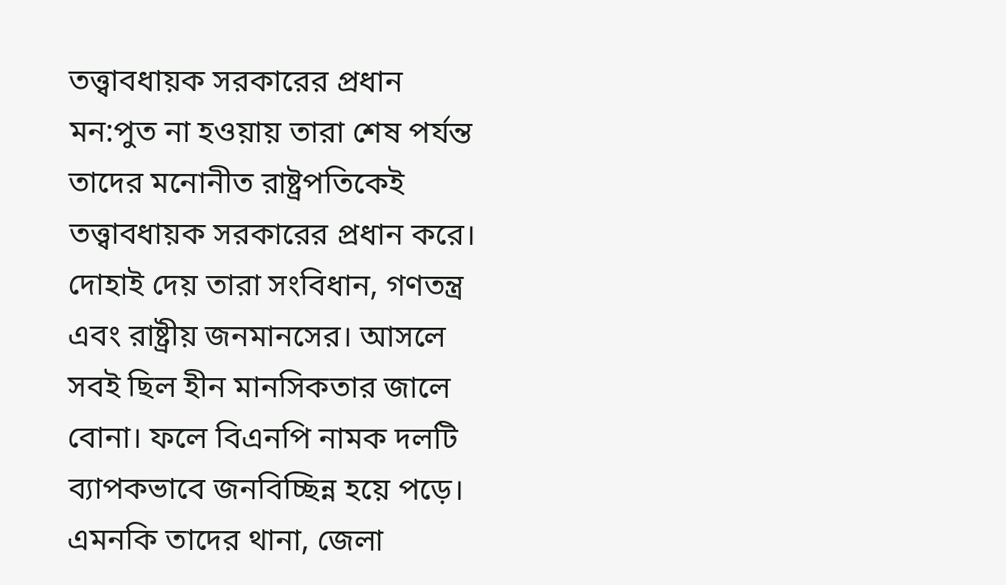তত্ত্বাবধায়ক সরকারের প্রধান মন:পুত না হওয়ায় তারা শেষ পর্যন্ত তাদের মনোনীত রাষ্ট্রপতিকেই তত্ত্বাবধায়ক সরকারের প্রধান করে। দোহাই দেয় তারা সংবিধান, গণতন্ত্র এবং রাষ্ট্রীয় জনমানসের। আসলে সবই ছিল হীন মানসিকতার জালে বোনা। ফলে বিএনপি নামক দলটি ব্যাপকভাবে জনবিচ্ছিন্ন হয়ে পড়ে। এমনকি তাদের থানা, জেলা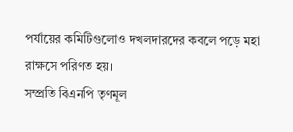পর্যায়ের কমিটিগুলোও দখলদারদের কবলে পড়ে মহা রাক্ষসে পরিণত হয়।
সম্প্রতি বিএনপি তৃণমূল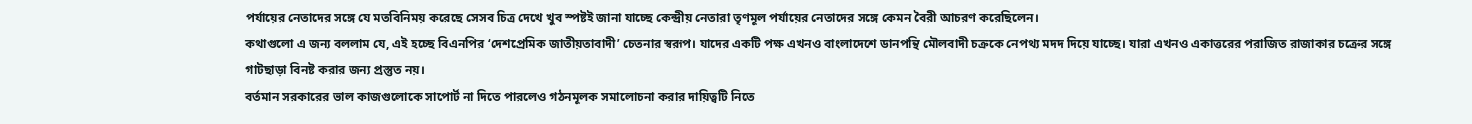পর্যায়ের নেতাদের সঙ্গে যে মতবিনিময় করেছে সেসব চিত্র দেখে খুব স্পষ্টই জানা যাচ্ছে কেন্দ্রীয় নেতারা তৃণমূল পর্যায়ের নেতাদের সঙ্গে কেমন বৈরী আচরণ করেছিলেন।
কথাগুলো এ জন্য বললাম যে, এই হচ্ছে বিএনপির ‘দেশপ্রেমিক জাতীয়তাবাদী’ চেতনার স্বরূপ। যাদের একটি পক্ষ এখনও বাংলাদেশে ডানপন্থি মৌলবাদী চক্রকে নেপথ্য মদদ দিয়ে যাচ্ছে। যারা এখনও একাত্তরের পরাজিত রাজাকার চক্রের সঙ্গে গাটছাড়া বিনষ্ট করার জন্য প্রস্তুত নয়।
বর্তমান সরকারের ভাল কাজগুলোকে সাপোর্ট না দিতে পারলেও গঠনমূলক সমালোচনা করার দায়িত্বটি নিতে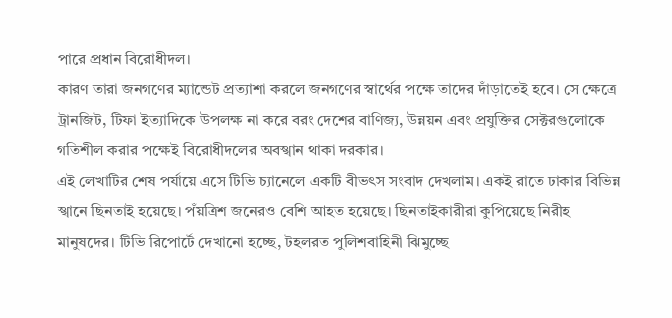পারে প্রধান বিরোধীদল।
কারণ তারা জনগণের ম্যান্ডেট প্রত্যাশা করলে জনগণের স্বার্থের পক্ষে তাদের দাঁড়াতেই হবে। সে ক্ষেত্রে ট্রানজিট, টিফা ইত্যাদিকে উপলক্ষ না করে বরং দেশের বাণিজ্য, উন্নয়ন এবং প্রযুক্তির সেক্টরগুলোকে গতিশীল করার পক্ষেই বিরোধীদলের অবস্খান থাকা দরকার।
এই লেখাটির শেষ পর্যায়ে এসে টিভি চ্যানেলে একটি বীভৎস সংবাদ দেখলাম। একই রাতে ঢাকার বিভিন্ন স্খানে ছিনতাই হয়েছে। পঁয়ত্রিশ জনেরও বেশি আহত হয়েছে। ছিনতাইকারীরা কুপিয়েছে নিরীহ মানুষদের। টিভি রিপোর্টে দেখানো হচ্ছে, টহলরত পুলিশবাহিনী ঝিমুচ্ছে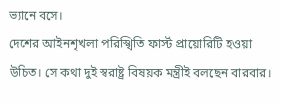ভ্যানে বসে।
দেশের আইনশৃখলা পরিস্খিতি ফার্স্ট প্রায়োরিটি হওয়া উচিত। সে কথা দুই স্বরাষ্ট্র বিষয়ক মন্ত্রীই বলছেন বারবার।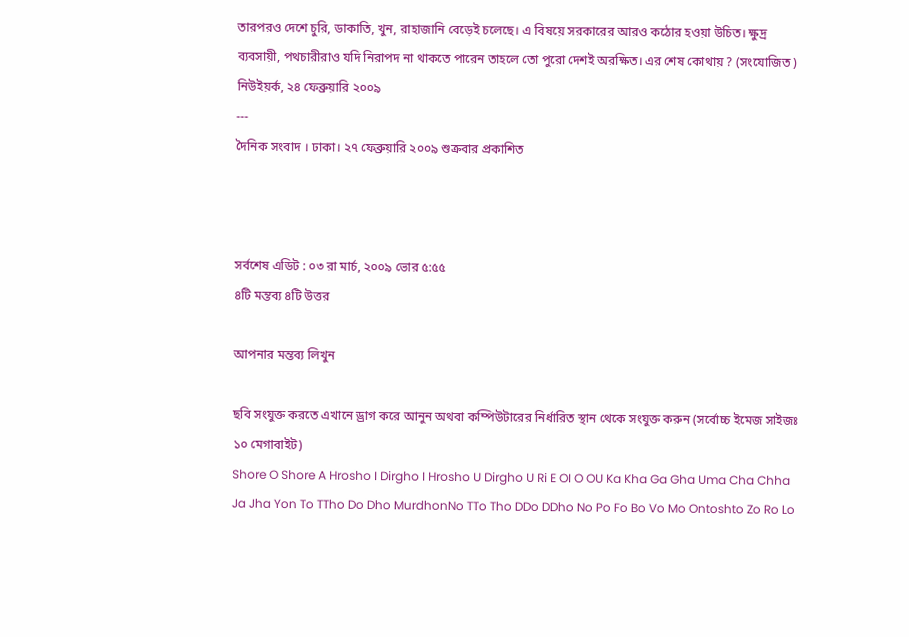তারপরও দেশে চুরি, ডাকাতি, খুন, রাহাজানি বেড়েই চলেছে। এ বিষয়ে সরকারের আরও কঠোর হওয়া উচিত। ক্ষুদ্র ব্যবসায়ী, পথচারীরাও যদি নিরাপদ না থাকতে পারেন তাহলে তো পুরো দেশই অরক্ষিত। এর শেষ কোথায় ? (সংযোজিত )
নিউইয়র্ক, ২৪ ফেব্রুয়ারি ২০০৯
---
দৈনিক সংবাদ । ঢাকা। ২৭ ফেব্রুয়ারি ২০০৯ শুক্রবার প্রকাশিত



সর্বশেষ এডিট : ০৩ রা মার্চ, ২০০৯ ভোর ৫:৫৫
৪টি মন্তব্য ৪টি উত্তর

আপনার মন্তব্য লিখুন

ছবি সংযুক্ত করতে এখানে ড্রাগ করে আনুন অথবা কম্পিউটারের নির্ধারিত স্থান থেকে সংযুক্ত করুন (সর্বোচ্চ ইমেজ সাইজঃ ১০ মেগাবাইট)
Shore O Shore A Hrosho I Dirgho I Hrosho U Dirgho U Ri E OI O OU Ka Kha Ga Gha Uma Cha Chha Ja Jha Yon To TTho Do Dho MurdhonNo TTo Tho DDo DDho No Po Fo Bo Vo Mo Ontoshto Zo Ro Lo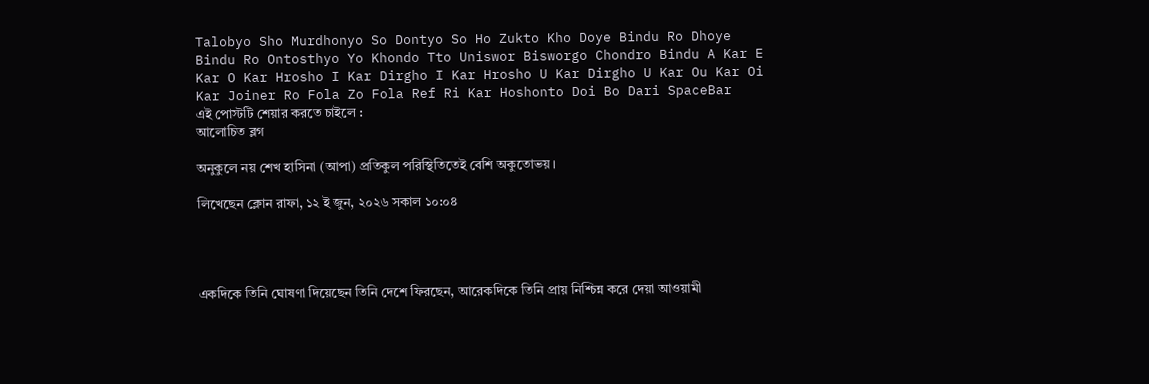Talobyo Sho Murdhonyo So Dontyo So Ho Zukto Kho Doye Bindu Ro Dhoye Bindu Ro Ontosthyo Yo Khondo Tto Uniswor Bisworgo Chondro Bindu A Kar E Kar O Kar Hrosho I Kar Dirgho I Kar Hrosho U Kar Dirgho U Kar Ou Kar Oi Kar Joiner Ro Fola Zo Fola Ref Ri Kar Hoshonto Doi Bo Dari SpaceBar
এই পোস্টটি শেয়ার করতে চাইলে :
আলোচিত ব্লগ

অনুকুলে নয় শেখ হাসিনা (আপা) প্রতিকুল পরিস্থিতিতেই বেশি অকুতোভয়।

লিখেছেন ক্লোন রাফা, ১২ ই জুন, ২০২৬ সকাল ১০:০৪




একদিকে তিনি ঘোষণা দিয়েছেন তিনি দেশে ফিরছেন, আরেকদিকে তিনি প্রায় নিশ্চিন্ন করে দেয়া আওয়ামী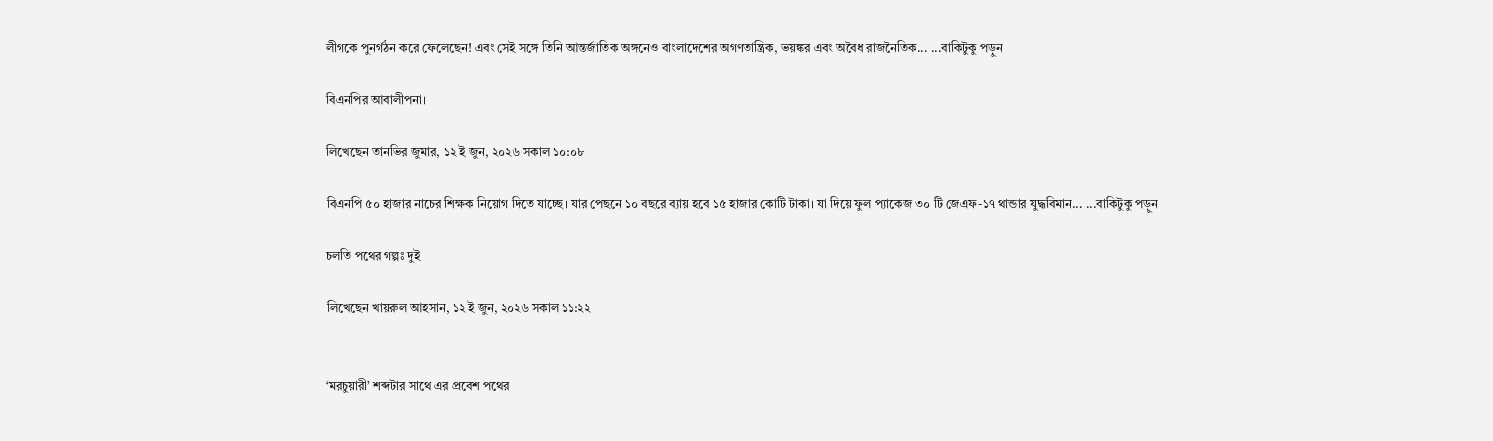লীগকে পুনর্গঠন করে ফেলেছেন! এবং সেই সঙ্গে তিনি আন্তর্জাতিক অঙ্গনেও বাংলাদেশের অগণতান্ত্রিক, ভয়ঙ্কর এবং অবৈধ রাজনৈতিক... ...বাকিটুকু পড়ুন

বিএনপির আবালীপনা।

লিখেছেন তানভির জুমার, ১২ ই জুন, ২০২৬ সকাল ১০:০৮

বিএনপি ৫০ হাজার নাচের শিক্ষক নিয়োগ দিতে যাচ্ছে। যার পেছনে ১০ বছরে ব্যায় হবে ১৫ হাজার কোটি টাকা। যা দিয়ে ফুল প্যাকেজ ৩০ টি জেএফ-১৭ থান্ডার যুদ্ধবিমান... ...বাকিটুকু পড়ুন

চলতি পথের গল্পঃ দুই

লিখেছেন খায়রুল আহসান, ১২ ই জুন, ২০২৬ সকাল ১১:২২


‘মরচুয়ারী’ শব্দটার সাথে এর প্রবেশ পথের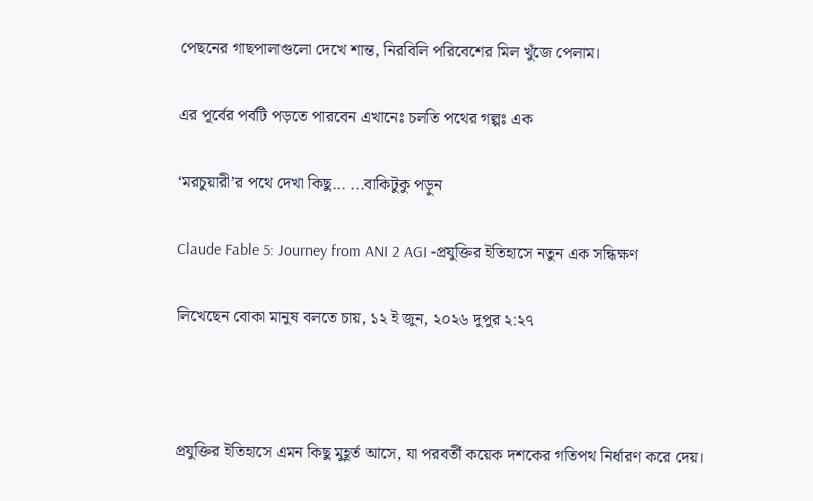পেছনের গাছপালাগুলো দেখে শান্ত, নিরবিলি পরিবেশের মিল খুঁজে পেলাম।

এর পূর্বের পর্বটি পড়তে পারবেন এখানেঃ চলতি পথের গল্পঃ এক

‘মরচুয়ারী’র পথে দেখা কিছু... ...বাকিটুকু পড়ুন

Claude Fable 5: Journey from ANI 2 AGI -প্রযুক্তির ইতিহাসে নতুন এক সন্ধিক্ষণ

লিখেছেন বোকা মানুষ বলতে চায়, ১২ ই জুন, ২০২৬ দুপুর ২:২৭



প্রযুক্তির ইতিহাসে এমন কিছু মুহূর্ত আসে, যা পরবর্তী কয়েক দশকের গতিপথ নির্ধারণ করে দেয়।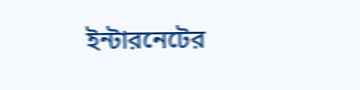ইন্টারনেটের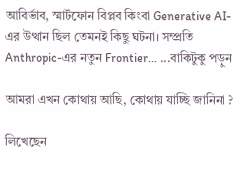আবির্ভাব, স্মার্টফোন বিপ্লব কিংবা Generative AI-এর উত্থান ছিল তেমনই কিছু ঘটনা। সম্প্রতি Anthropic-এর নতুন Frontier... ...বাকিটুকু পড়ুন

আমরা এখন কোথায় আছি, কোথায় যাচ্ছি জানিনা ?

লিখেছেন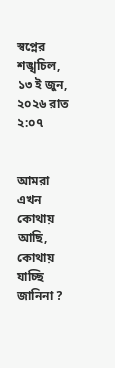স্বপ্নের শঙ্খচিল, ১৩ ই জুন, ২০২৬ রাত ২:০৭


আমরা এখন কোথায় আছি, কোথায় যাচ্ছি জানিনা ?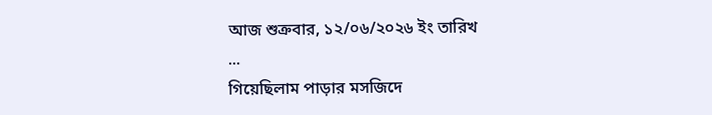আজ শুক্রবার, ১২/০৬/২০২৬ ইং তারিখ
...
গিয়েছিলাম পাড়ার মসজিদে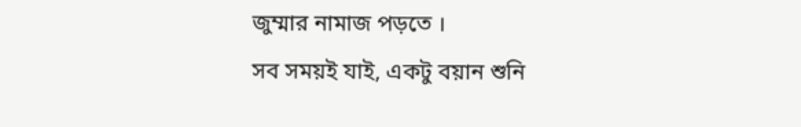জুম্মার নামাজ পড়তে ।
সব সময়ই যাই, একটু বয়ান শুনি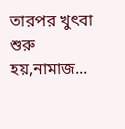তারপর খুৎবা শুরু হয়,নামাজ...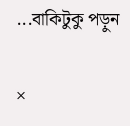...বাকিটুকু পড়ুন

×